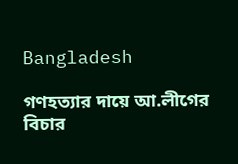Bangladesh

গণহত্যার দায়ে আ.লীগের বিচার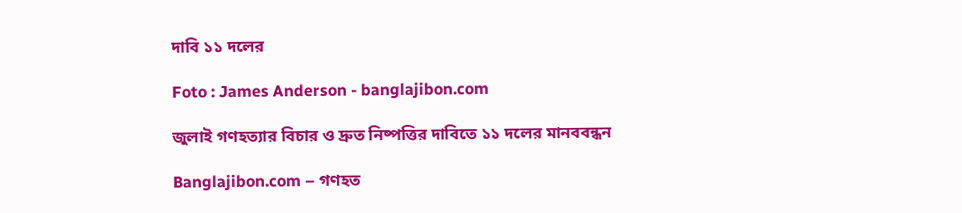দাবি ১১ দলের

Foto : James Anderson - banglajibon.com

জুলাই গণহত্যার বিচার ও দ্রুত নিষ্পত্তির দাবিতে ১১ দলের মানববন্ধন

Banglajibon.com – গণহত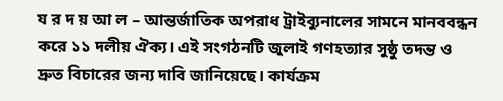য র দ য় আ ল – আন্তর্জাতিক অপরাধ ট্রাইব্যুনালের সামনে মানববন্ধন করে ১১ দলীয় ঐক্য। এই সংগঠনটি জুলাই গণহত্যার সুষ্ঠু তদন্ত ও দ্রুত বিচারের জন্য দাবি জানিয়েছে। কার্যক্রম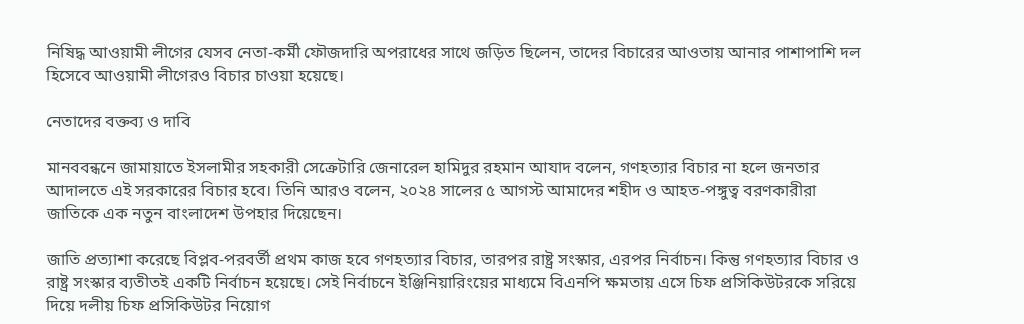নিষিদ্ধ আওয়ামী লীগের যেসব নেতা-কর্মী ফৌজদারি অপরাধের সাথে জড়িত ছিলেন, তাদের বিচারের আওতায় আনার পাশাপাশি দল হিসেবে আওয়ামী লীগেরও বিচার চাওয়া হয়েছে।

নেতাদের বক্তব্য ও দাবি

মানববন্ধনে জামায়াতে ইসলামীর সহকারী সেক্রেটারি জেনারেল হামিদুর রহমান আযাদ বলেন, গণহত্যার বিচার না হলে জনতার আদালতে এই সরকারের বিচার হবে। তিনি আরও বলেন, ২০২৪ সালের ৫ আগস্ট আমাদের শহীদ ও আহত-পঙ্গুত্ব বরণকারীরা জাতিকে এক নতুন বাংলাদেশ উপহার দিয়েছেন।

জাতি প্রত্যাশা করেছে বিপ্লব-পরবর্তী প্রথম কাজ হবে গণহত্যার বিচার, তারপর রাষ্ট্র সংস্কার, এরপর নির্বাচন। কিন্তু গণহত্যার বিচার ও রাষ্ট্র সংস্কার ব্যতীতই একটি নির্বাচন হয়েছে। সেই নির্বাচনে ইঞ্জিনিয়ারিংয়ের মাধ্যমে বিএনপি ক্ষমতায় এসে চিফ প্রসিকিউটরকে সরিয়ে দিয়ে দলীয় চিফ প্রসিকিউটর নিয়োগ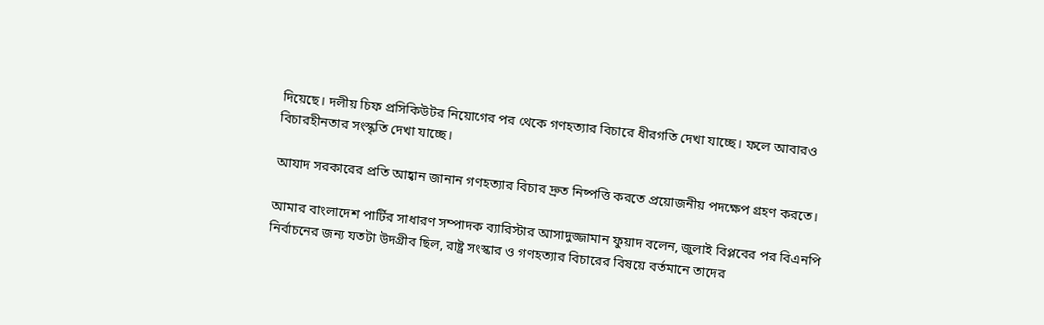দিয়েছে। দলীয় চিফ প্রসিকিউটর নিয়োগের পর থেকে গণহত্যার বিচারে ধীরগতি দেখা যাচ্ছে। ফলে আবারও বিচারহীনতার সংস্কৃতি দেখা যাচ্ছে।

আযাদ সরকারের প্রতি আহ্বান জানান গণহত্যার বিচার দ্রুত নিষ্পত্তি করতে প্রয়োজনীয় পদক্ষেপ গ্রহণ করতে।

আমার বাংলাদেশ পার্টির সাধারণ সম্পাদক ব্যারিস্টার আসাদুজ্জামান ফুয়াদ বলেন, জুলাই বিপ্লবের পর বিএনপি নির্বাচনের জন্য যতটা উদগ্রীব ছিল, রাষ্ট্র সংস্কার ও গণহত্যার বিচারের বিষয়ে বর্তমানে তাদের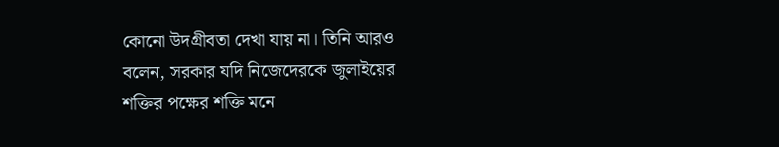কোনো উদগ্রীবতা দেখা যায় না। তিনি আরও বলেন, সরকার যদি নিজেদেরকে জুলাইয়ের শক্তির পক্ষের শক্তি মনে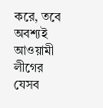করে, তবে অবশ্যই আওয়ামী লীগের যেসব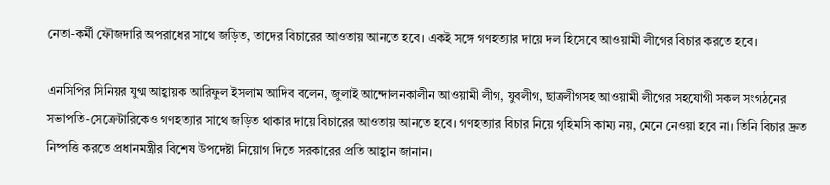নেতা-কর্মী ফৌজদারি অপরাধের সাথে জড়িত, তাদের বিচারের আওতায় আনতে হবে। একই সঙ্গে গণহত্যার দায়ে দল হিসেবে আওয়ামী লীগের বিচার করতে হবে।

এনসিপির সিনিয়র যুগ্ম আহ্বায়ক আরিফুল ইসলাম আদিব বলেন, জুলাই আন্দোলনকালীন আওয়ামী লীগ, যুবলীগ, ছাত্রলীগসহ আওয়ামী লীগের সহযোগী সকল সংগঠনের সভাপতি-সেক্রেটারিকেও গণহত্যার সাথে জড়িত থাকার দায়ে বিচারের আওতায় আনতে হবে। গণহত্যার বিচার নিয়ে গৃহিমসি কাম্য নয়, মেনে নেওয়া হবে না। তিনি বিচার দ্রুত নিষ্পত্তি করতে প্রধানমন্ত্রীর বিশেষ উপদেষ্টা নিয়োগ দিতে সরকারের প্রতি আহ্বান জানান।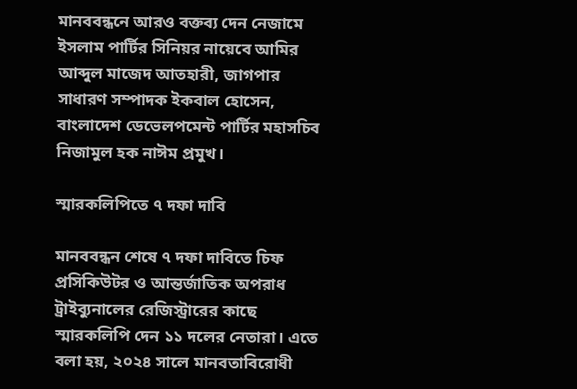মানববন্ধনে আরও বক্তব্য দেন নেজামে ইসলাম পার্টির সিনিয়র নায়েবে আমির আব্দুল মাজেদ আতহারী, জাগপার সাধারণ সম্পাদক ইকবাল হোসেন, বাংলাদেশ ডেভেলপমেন্ট পার্টির মহাসচিব নিজামুল হক নাঈম প্রমুখ।

স্মারকলিপিতে ৭ দফা দাবি

মানববন্ধন শেষে ৭ দফা দাবিতে চিফ প্রসিকিউটর ও আন্তর্জাতিক অপরাধ ট্রাইব্যুনালের রেজিস্ট্রারের কাছে স্মারকলিপি দেন ১১ দলের নেতারা। এতে বলা হয়, ২০২৪ সালে মানবতাবিরোধী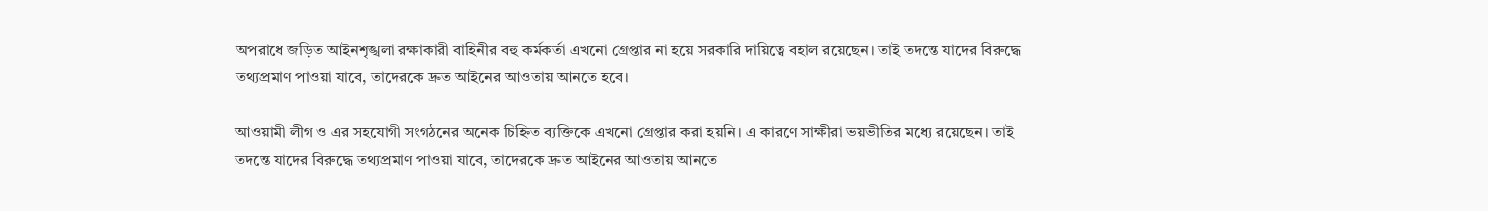অপরাধে জড়িত আইনশৃঙ্খলা রক্ষাকারী বাহিনীর বহু কর্মকর্তা এখনো গ্রেপ্তার না হয়ে সরকারি দায়িত্বে বহাল রয়েছেন। তাই তদন্তে যাদের বিরুদ্ধে তথ্যপ্রমাণ পাওয়া যাবে, তাদেরকে দ্রুত আইনের আওতায় আনতে হবে।

আওয়ামী লীগ ও এর সহযোগী সংগঠনের অনেক চিহ্নিত ব্যক্তিকে এখনো গ্রেপ্তার করা হয়নি। এ কারণে সাক্ষীরা ভয়ভীতির মধ্যে রয়েছেন। তাই তদন্তে যাদের বিরুদ্ধে তথ্যপ্রমাণ পাওয়া যাবে, তাদেরকে দ্রুত আইনের আওতায় আনতে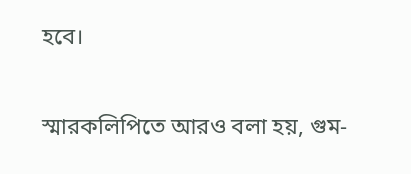হবে।

স্মারকলিপিতে আরও বলা হয়, গুম-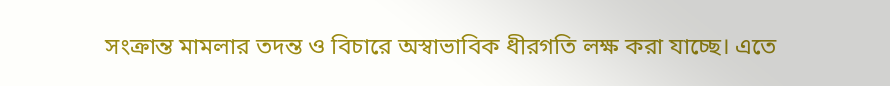সংক্রান্ত মামলার তদন্ত ও বিচারে অস্বাভাবিক ধীরগতি লক্ষ করা যাচ্ছে। এতে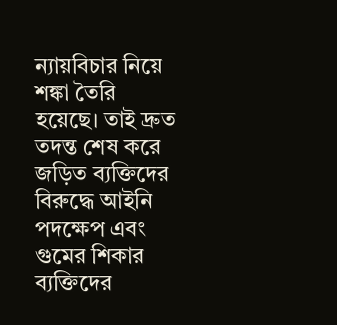ন্যায়বিচার নিয়ে শঙ্কা তৈরি হয়েছে। তাই দ্রুত তদন্ত শেষ করে জড়িত ব্যক্তিদের বিরুদ্ধে আইনি পদক্ষেপ এবং গুমের শিকার ব্যক্তিদের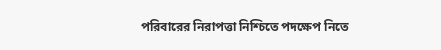পরিবারের নিরাপত্তা নিশ্চিতে পদক্ষেপ নিতে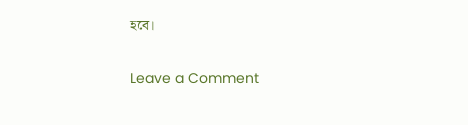হবে।

Leave a Comment